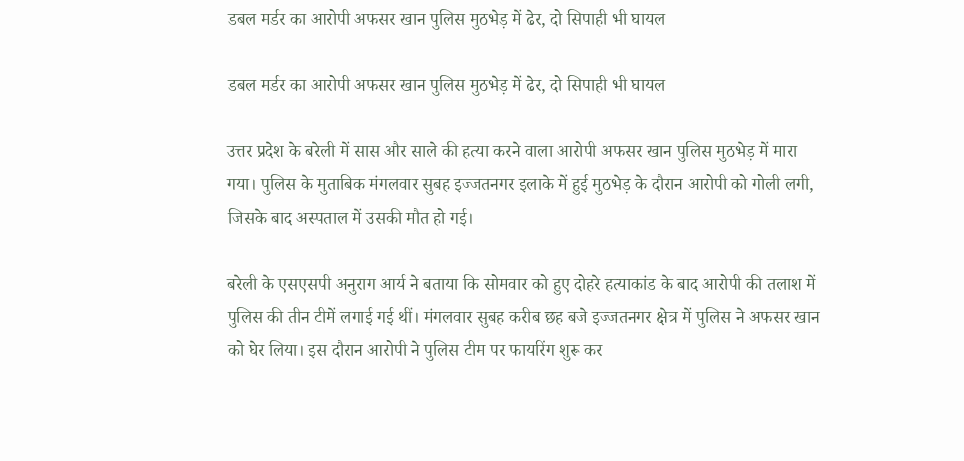डबल मर्डर का आरोपी अफसर खान पुलिस मुठभेड़ में ढेर, दो सिपाही भी घायल

डबल मर्डर का आरोपी अफसर खान पुलिस मुठभेड़ में ढेर, दो सिपाही भी घायल

उत्तर प्रदेश के बरेली में सास और साले की हत्या करने वाला आरोपी अफसर खान पुलिस मुठभेड़ में मारा गया। पुलिस के मुताबिक मंगलवार सुबह इज्जतनगर इलाके में हुई मुठभेड़ के दौरान आरोपी को गोली लगी, जिसके बाद अस्पताल में उसकी मौत हो गई।

बरेली के एसएसपी अनुराग आर्य ने बताया कि सोमवार को हुए दोहरे हत्याकांड के बाद आरोपी की तलाश में पुलिस की तीन टीमें लगाई गई थीं। मंगलवार सुबह करीब छह बजे इज्जतनगर क्षेत्र में पुलिस ने अफसर खान को घेर लिया। इस दौरान आरोपी ने पुलिस टीम पर फायरिंग शुरू कर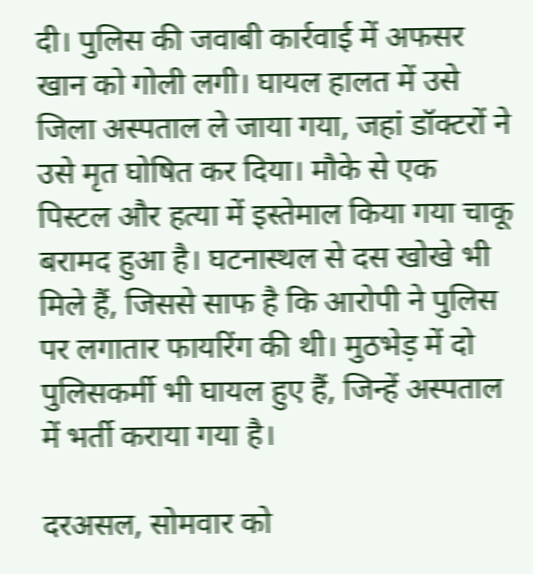दी। पुलिस की जवाबी कार्रवाई में अफसर खान को गोली लगी। घायल हालत में उसे जिला अस्पताल ले जाया गया, जहां डॉक्टरों ने उसे मृत घोषित कर दिया। मौके से एक पिस्टल और हत्या में इस्तेमाल किया गया चाकू बरामद हुआ है। घटनास्थल से दस खोखे भी मिले हैं, जिससे साफ है कि आरोपी ने पुलिस पर लगातार फायरिंग की थी। मुठभेड़ में दो पुलिसकर्मी भी घायल हुए हैं, जिन्हें अस्पताल में भर्ती कराया गया है।

दरअसल, सोमवार को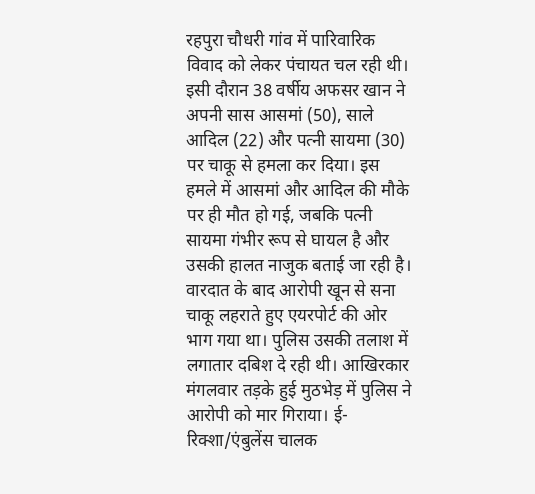रहपुरा चौधरी गांव में पारिवारिक विवाद को लेकर पंचायत चल रही थी। इसी दौरान 38 वर्षीय अफसर खान ने अपनी सास आसमां (50), साले आदिल (22) और पत्नी सायमा (30) पर चाकू से हमला कर दिया। इस हमले में आसमां और आदिल की मौके पर ही मौत हो गई, जबकि पत्नी सायमा गंभीर रूप से घायल है और उसकी हालत नाजुक बताई जा रही है। वारदात के बाद आरोपी खून से सना चाकू लहराते हुए एयरपोर्ट की ओर भाग गया था। पुलिस उसकी तलाश में लगातार दबिश दे रही थी। आखिरकार मंगलवार तड़के हुई मुठभेड़ में पुलिस ने आरोपी को मार गिराया। ई-रिक्शा/एंबुलेंस चालक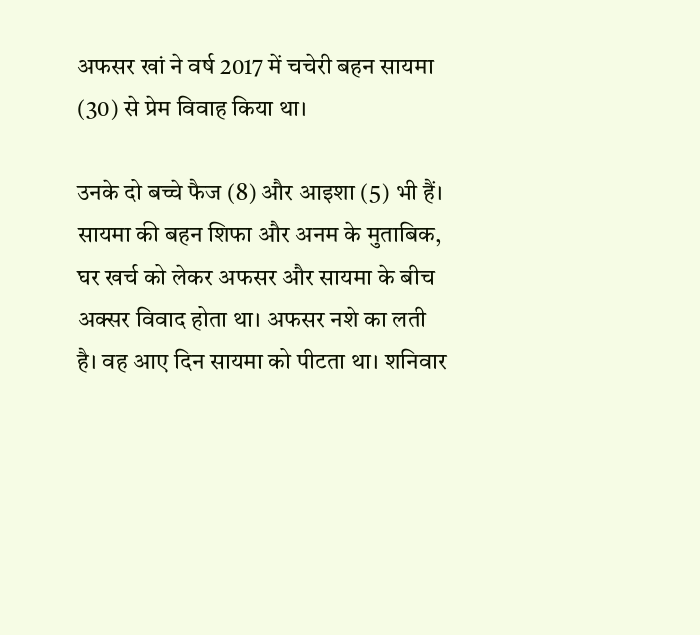अफसर खां ने वर्ष 2017 में चचेरी बहन सायमा (30) से प्रेम विवाह किया था।

उनके दो बच्चे फैज (8) और आइशा (5) भी हैं। सायमा की बहन शिफा और अनम के मुताबिक, घर खर्च को लेकर अफसर और सायमा के बीच अक्सर विवाद होता था। अफसर नशे का लती है। वह आए दिन सायमा को पीटता था। शनिवार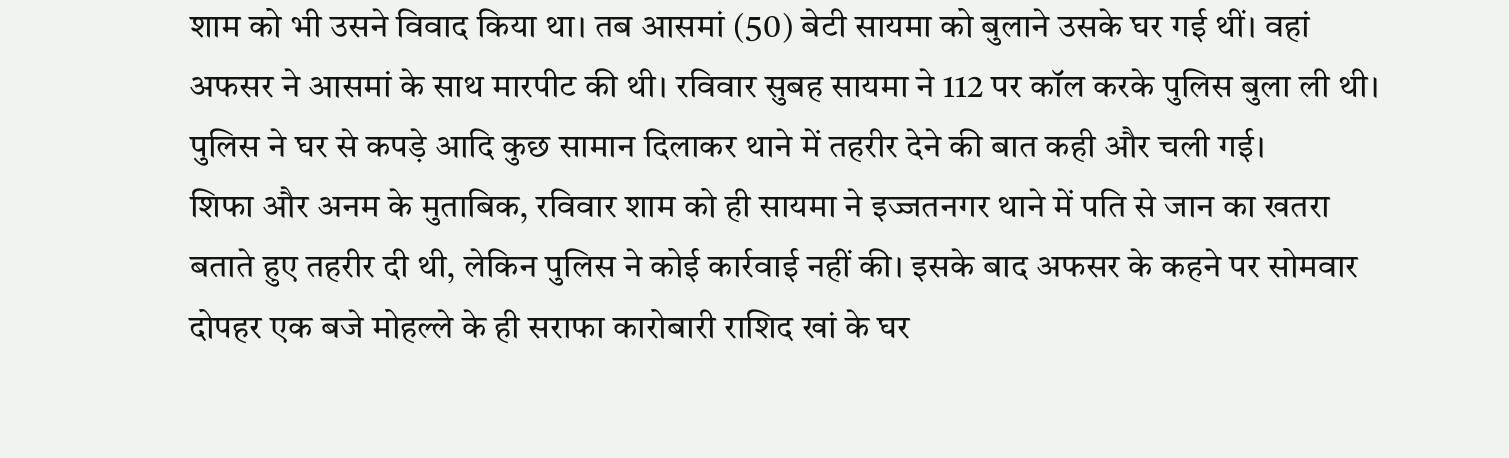शाम को भी उसने विवाद किया था। तब आसमां (50) बेटी सायमा को बुलाने उसके घर गई थीं। वहां अफसर ने आसमां के साथ मारपीट की थी। रविवार सुबह सायमा ने 112 पर कॉल करके पुलिस बुला ली थी। पुलिस ने घर से कपड़े आदि कुछ सामान दिलाकर थाने में तहरीर देने की बात कही और चली गई।
शिफा और अनम के मुताबिक, रविवार शाम को ही सायमा ने इज्जतनगर थाने में पति से जान का खतरा बताते हुए तहरीर दी थी, लेकिन पुलिस ने कोई कार्रवाई नहीं की। इसके बाद अफसर के कहने पर सोमवार दोपहर एक बजे मोहल्ले के ही सराफा कारोबारी राशिद खां के घर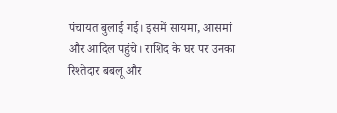पंचायत बुलाई गई। इसमें सायमा, आसमां और आदिल पहुंचे। राशिद के घर पर उनका रिश्तेदार बबलू और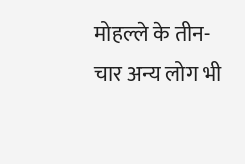मोहल्ले के तीन-चार अन्य लोग भी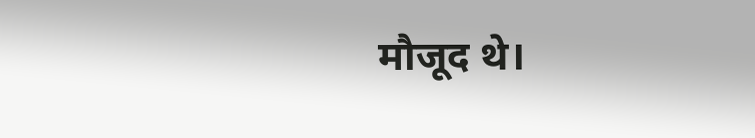मौजूद थे।